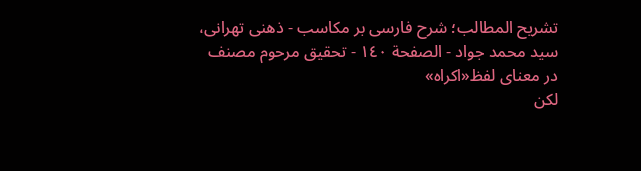تشریح المطالب؛ شرح فارسی بر مکاسب - ذهنی تهرانی، سید محمد جواد - الصفحة ١٤٠ - تحقيق مرحوم مصنف در معناى لفظ«اكراه»
لكن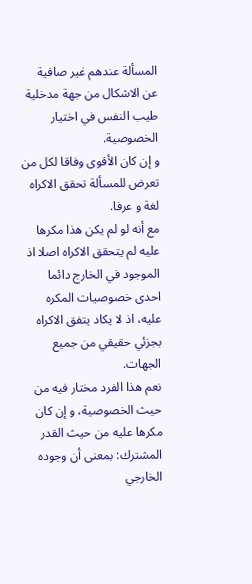المسألة عندهم غير صافية عن الاشكال من جهة مدخلية طيب النفس في اختيار الخصوصية.
و إن كان الأقوى وفاقا لكل من تعرض للمسألة تحقق الاكراه لغة و عرفا.
مع أنه لو لم يكن هذا مكرها عليه لم يتحقق الاكراه اصلا اذ الموجود في الخارج دائما احدى خصوصيات المكره عليه، اذ لا يكاد يتفق الاكراه بجزئي حقيقي من جميع الجهات.
نعم هذا الفرد مختار فيه من حيث الخصوصية، و إن كان مكرها عليه من حيث القدر المشترك: بمعنى أن وجوده الخارجي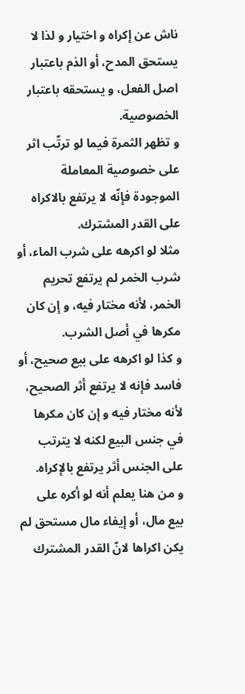ناش عن إكراه و اختيار و لذا لا يستحق المدح، أو الذم باعتبار اصل الفعل، و يستحقه باعتبار الخصوصية.
و تظهر الثمرة فيما لو ترتّب اثر على خصوصية المعاملة الموجودة فإنّه لا يرتفع بالاكراه على القدر المشترك.
مثلا لو اكرهه على شرب الماء، أو شرب الخمر لم يرتفع تحريم الخمر، لأنه مختار فيه، و إن كان مكرها في أصل الشرب.
و كذا لو اكرهه على بيع صحيح، أو فاسد فإنه لا يرتفع أثر الصحيح، لأنه مختار فيه و إن كان مكرها في جنس البيع لكنه لا يترتب على الجنس أثر يرتفع بالإكراه.
و من هنا يعلم أنه لو أكره على بيع مال، أو إيفاء مال مستحق لم يكن اكراها لانّ القدر المشترك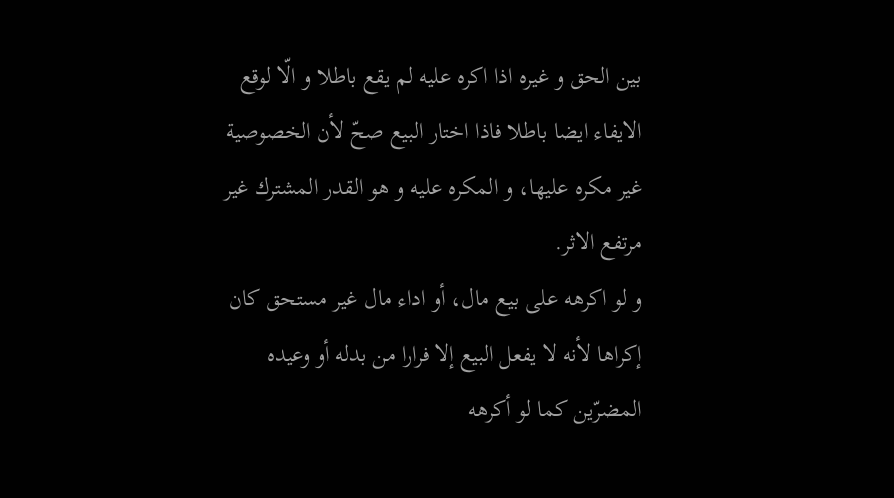بين الحق و غيره اذا اكره عليه لم يقع باطلا و الّا لوقع الايفاء ايضا باطلا فاذا اختار البيع صحّ لأن الخصوصية غير مكره عليها، و المكره عليه و هو القدر المشترك غير مرتفع الاثر.
و لو اكرهه على بيع مال، أو اداء مال غير مستحق كان إكراها لأنه لا يفعل البيع إلا فرارا من بدله أو وعيده المضرّين كما لو أكرهه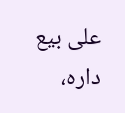على بيع داره،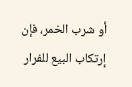أو شرب الخمر، فإن إرتكاب البيع للفرار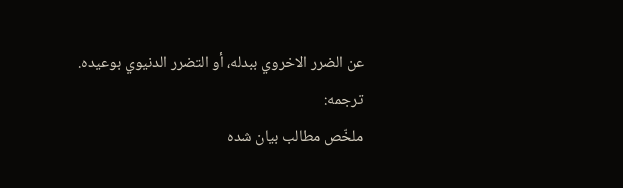عن الضرر الاخروي ببدله، أو التضرر الدنيوي بوعيده.
ترجمه:
ملخّص مطالب بيان شده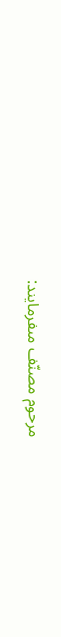مرحوم مصنّف مىفرمايند: